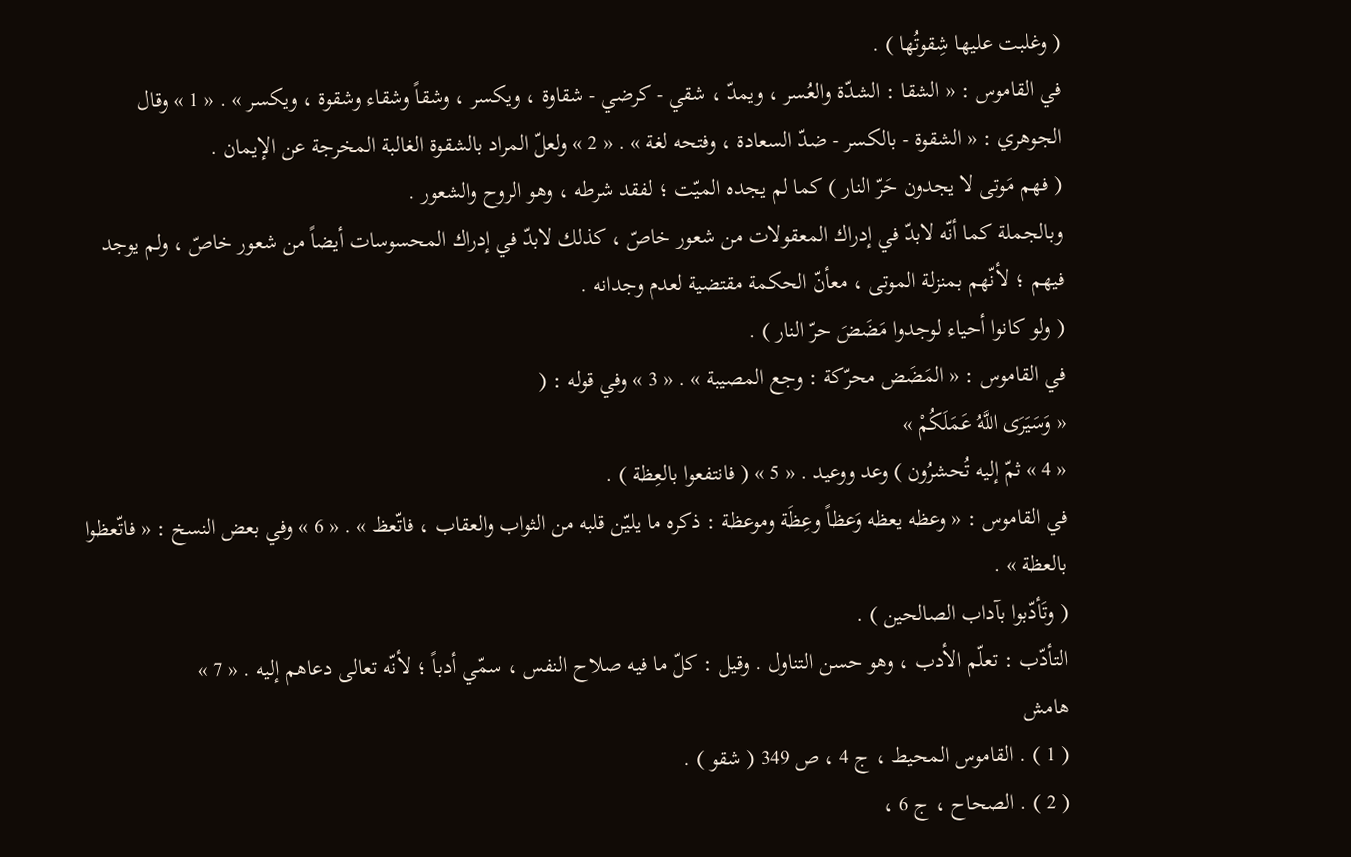( وغلبت عليها شِقوتُها ) .
في القاموس : « الشقا : الشدّة والعُسر ، ويمدّ ، شقي - كرضي - شقاوة ، ويكسر ، وشقاً وشقاء وشقوة ، ويكسر » . « 1 » وقال الجوهري : « الشقوة - بالكسر - ضدّ السعادة ، وفتحه لغة » . « 2 » ولعلّ المراد بالشقوة الغالبة المخرجة عن الإيمان .
( فهم مَوتى لا يجدون حَرّ النار ) كما لم يجده الميّت ؛ لفقد شرطه ، وهو الروح والشعور .
وبالجملة كما أنّه لابدّ في إدراك المعقولات من شعور خاصّ ، كذلك لابدّ في إدراك المحسوسات أيضاً من شعور خاصّ ، ولم يوجد فيهم ؛ لأنّهم بمنزلة الموتى ، معأنّ الحكمة مقتضية لعدم وجدانه .
( ولو كانوا أحياء لوجدوا مَضَضَ حرّ النار ) .
في القاموس : « المَضَض محرّكة : وجع المصيبة » . « 3 » وفي قوله : (
« وَسَيَرَى اللَّهُ عَمَلَكُمْ »
« 4 » ثمّ إليه تُحشرُون ) وعد ووعيد . « 5 » ( فانتفعوا بالعِظة ) .
في القاموس : « وعظه يعظه وَعظاً وعِظَة وموعظة : ذكره ما يليّن قلبه من الثواب والعقاب ، فاتّعظ » . « 6 » وفي بعض النسخ : « فاتّعظوا بالعظة » .
( وتَأدّبوا بآداب الصالحين ) .
التأدّب : تعلّم الأدب ، وهو حسن التناول . وقيل : كلّ ما فيه صلاح النفس ، سمّي أدباً ؛ لأنّه تعالى دعاهم إليه . « 7 »
هامش
( 1 ) . القاموس المحيط ، ج 4 ، ص 349 ( شقو ) .
( 2 ) . الصحاح ، ج 6 ،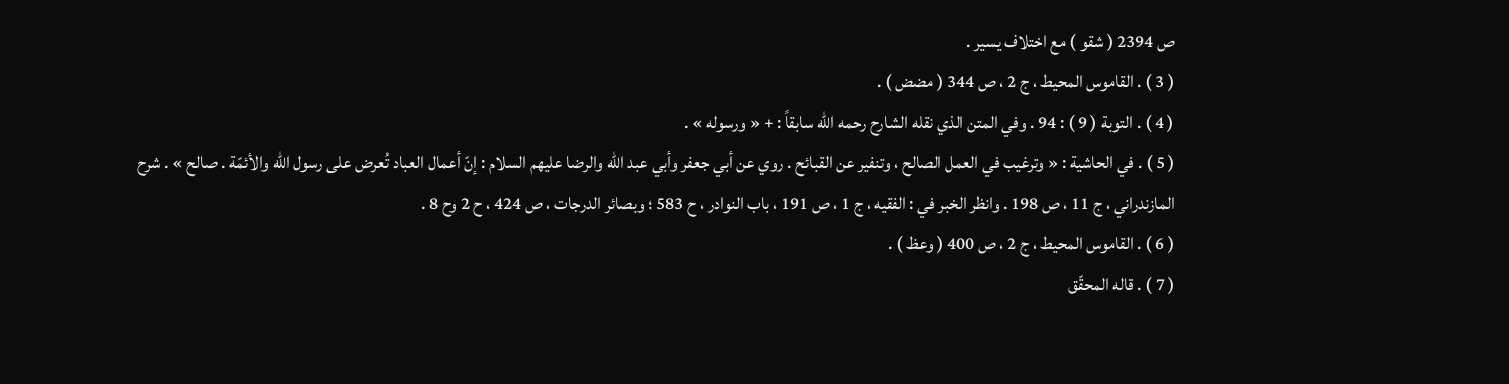ص 2394 ( شقو ) مع اختلاف يسير .
( 3 ) . القاموس المحيط ، ج 2 ، ص 344 ( مضض ) .
( 4 ) . التوبة ( 9 ) : 94 . وفي المتن الذي نقله الشارح رحمه الله سابقاً : + « ورسوله » .
( 5 ) . في الحاشية : « وترغيب في العمل الصالح ، وتنفير عن القبائح . روي عن أبي جعفر وأبي عبد اللّه والرضا عليهم السلام : إنّ أعمال العباد تُعرض على رسول اللّه والأئمّة . صالح » . شرح المازندراني ، ج 11 ، ص 198 . وانظر الخبر في : الفقيه ، ج 1 ، ص 191 ، باب النوادر ، ح 583 ؛ وبصائر الدرجات ، ص 424 ، ح 2 وح 8 .
( 6 ) . القاموس المحيط ، ج 2 ، ص 400 ( وعظ ) .
( 7 ) . قاله المحقّق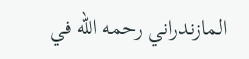المازندراني رحمه الله في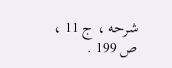شرحه ، ج 11 ، ص 199 .